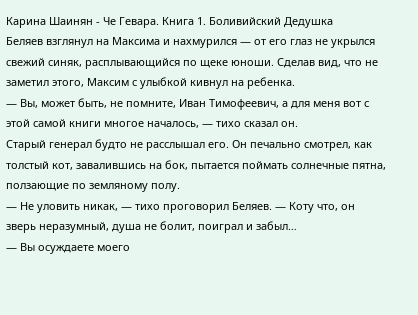Карина Шаинян - Че Гевара. Книга 1. Боливийский Дедушка
Беляев взглянул на Максима и нахмурился — от его глаз не укрылся свежий синяк, расплывающийся по щеке юноши. Сделав вид, что не заметил этого, Максим с улыбкой кивнул на ребенка.
— Вы, может быть, не помните, Иван Тимофеевич, а для меня вот с этой самой книги многое началось, — тихо сказал он.
Старый генерал будто не расслышал его. Он печально смотрел, как толстый кот, завалившись на бок, пытается поймать солнечные пятна, ползающие по земляному полу.
— Не уловить никак, — тихо проговорил Беляев. — Коту что, он зверь неразумный, душа не болит, поиграл и забыл…
— Вы осуждаете моего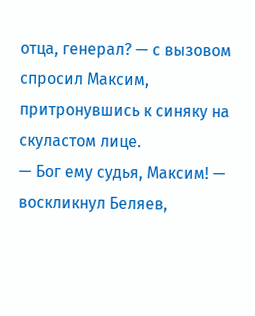отца, генерал? — с вызовом спросил Максим, притронувшись к синяку на скуластом лице.
— Бог ему судья, Максим! — воскликнул Беляев,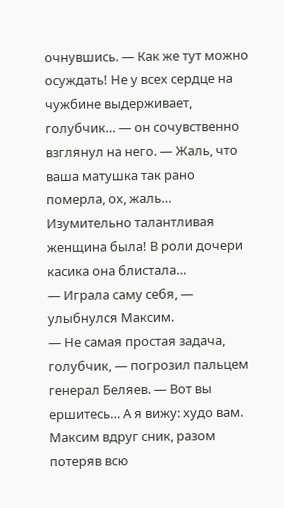очнувшись. — Как же тут можно осуждать! Не у всех сердце на чужбине выдерживает, голубчик… — он сочувственно взглянул на него. — Жаль, что ваша матушка так рано померла, ох, жаль… Изумительно талантливая женщина была! В роли дочери касика она блистала…
— Играла саму себя, — улыбнулся Максим.
— Не самая простая задача, голубчик, — погрозил пальцем генерал Беляев. — Вот вы ершитесь… А я вижу: худо вам.
Максим вдруг сник, разом потеряв всю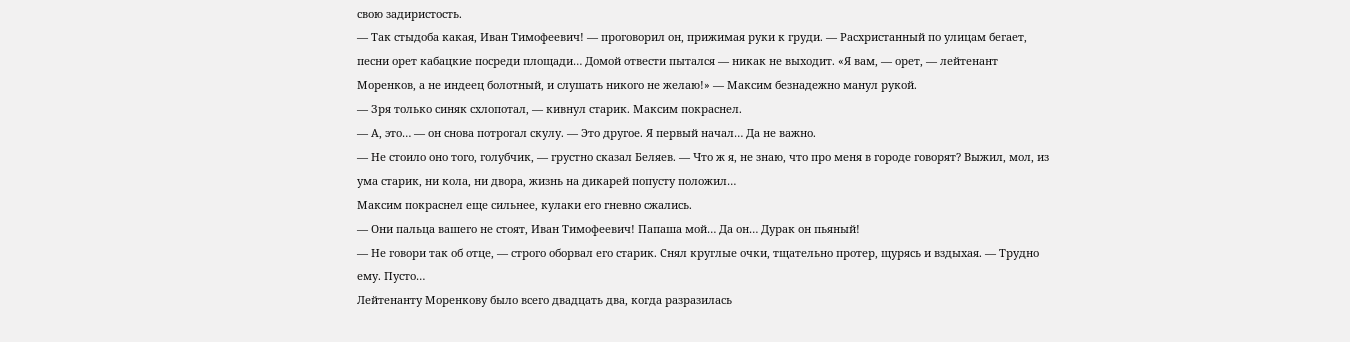свою задиристость.
— Так стыдоба какая, Иван Тимофеевич! — проговорил он, прижимая руки к груди. — Расхристанный по улицам бегает, песни орет кабацкие посреди площади… Домой отвести пытался — никак не выходит. «Я вам, — орет, — лейтенант Моренков, а не индеец болотный, и слушать никого не желаю!» — Максим безнадежно манул рукой.
— Зря только синяк схлопотал, — кивнул старик. Максим покраснел.
— А, это… — он снова потрогал скулу. — Это другое. Я первый начал… Да не важно.
— Не стоило оно того, голубчик, — грустно сказал Беляев. — Что ж я, не знаю, что про меня в городе говорят? Выжил, мол, из ума старик, ни кола, ни двора, жизнь на дикарей попусту положил…
Максим покраснел еще сильнее, кулаки его гневно сжались.
— Они пальца вашего не стоят, Иван Тимофеевич! Папаша мой… Да он… Дурак он пьяный!
— Не говори так об отце, — строго оборвал его старик. Снял круглые очки, тщательно протер, щурясь и вздыхая. — Трудно ему. Пусто…
Лейтенанту Моренкову было всего двадцать два, когда разразилась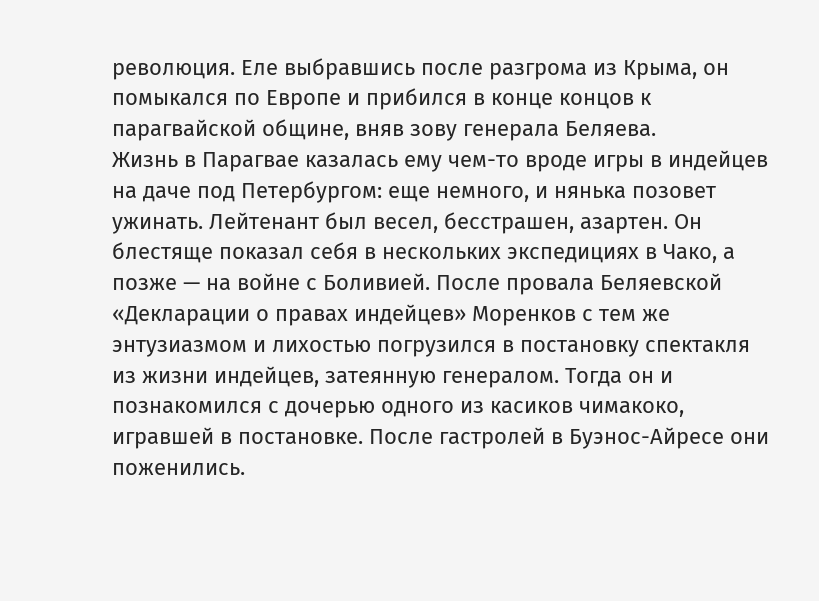революция. Еле выбравшись после разгрома из Крыма, он помыкался по Европе и прибился в конце концов к парагвайской общине, вняв зову генерала Беляева.
Жизнь в Парагвае казалась ему чем-то вроде игры в индейцев на даче под Петербургом: еще немного, и нянька позовет ужинать. Лейтенант был весел, бесстрашен, азартен. Он блестяще показал себя в нескольких экспедициях в Чако, а позже — на войне с Боливией. После провала Беляевской «Декларации о правах индейцев» Моренков с тем же энтузиазмом и лихостью погрузился в постановку спектакля из жизни индейцев, затеянную генералом. Тогда он и познакомился с дочерью одного из касиков чимакоко, игравшей в постановке. После гастролей в Буэнос-Айресе они поженились.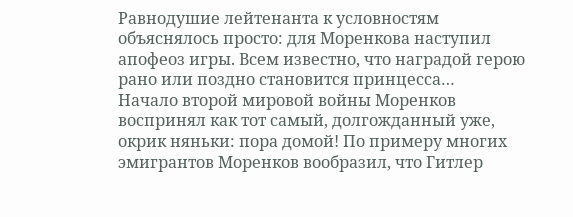Равнодушие лейтенанта к условностям объяснялось просто: для Моренкова наступил апофеоз игры. Всем известно, что наградой герою рано или поздно становится принцесса…
Начало второй мировой войны Моренков воспринял как тот самый, долгожданный уже, окрик няньки: пора домой! По примеру многих эмигрантов Моренков вообразил, что Гитлер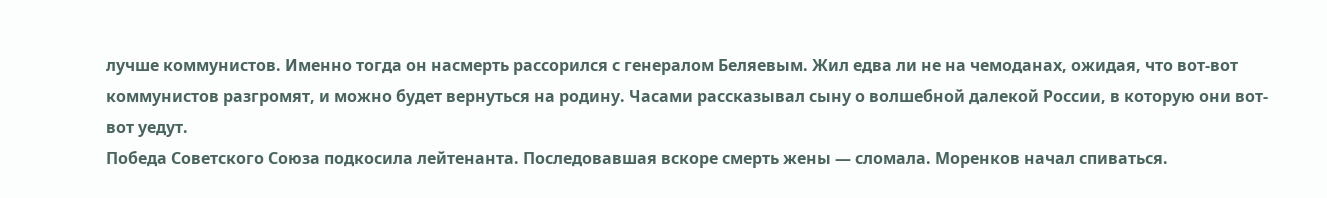лучше коммунистов. Именно тогда он насмерть рассорился с генералом Беляевым. Жил едва ли не на чемоданах, ожидая, что вот-вот коммунистов разгромят, и можно будет вернуться на родину. Часами рассказывал сыну о волшебной далекой России, в которую они вот-вот уедут.
Победа Советского Союза подкосила лейтенанта. Последовавшая вскоре смерть жены — сломала. Моренков начал спиваться.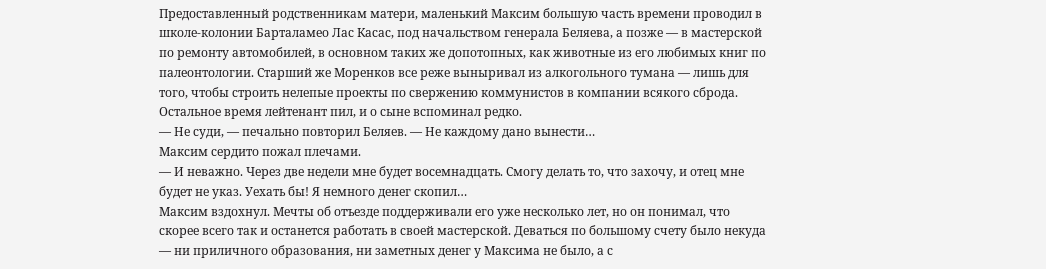Предоставленный родственникам матери, маленький Максим большую часть времени проводил в школе-колонии Барталамео Лас Касас, под начальством генерала Беляева, а позже — в мастерской по ремонту автомобилей, в основном таких же допотопных, как животные из его любимых книг по палеонтологии. Старший же Моренков все реже выныривал из алкогольного тумана — лишь для того, чтобы строить нелепые проекты по свержению коммунистов в компании всякого сброда. Остальное время лейтенант пил, и о сыне вспоминал редко.
— Не суди, — печально повторил Беляев. — Не каждому дано вынести…
Максим сердито пожал плечами.
— И неважно. Через две недели мне будет восемнадцать. Смогу делать то, что захочу, и отец мне будет не указ. Уехать бы! Я немного денег скопил…
Максим вздохнул. Мечты об отъезде поддерживали его уже несколько лет, но он понимал, что скорее всего так и останется работать в своей мастерской. Деваться по большому счету было некуда — ни приличного образования, ни заметных денег у Максима не было, а с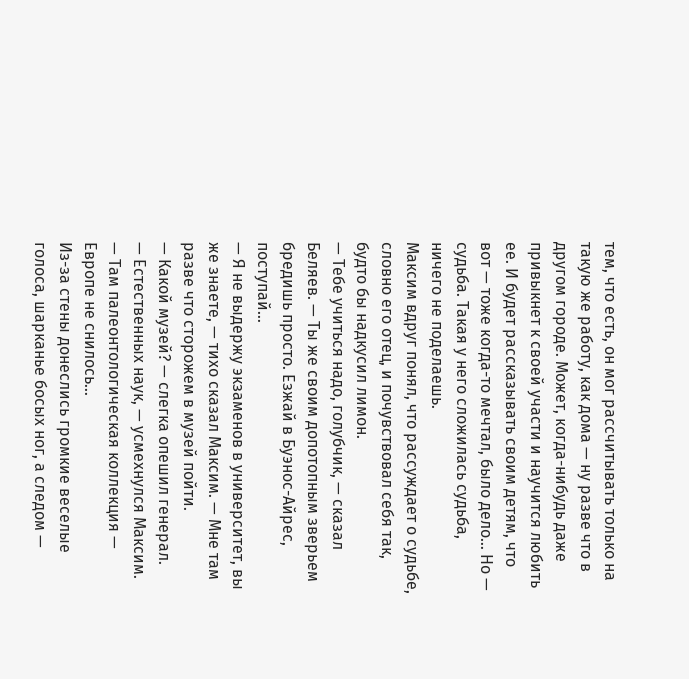тем, что есть, он мог рассчитывать только на такую же работу, как дома — ну разве что в другом городе. Может, когда-нибудь даже привыкнет к своей участи и научится любить ее. И будет рассказывать своим детям, что вот — тоже когда-то мечтал, было дело… Но — судьба. Такая у него сложилась судьба, ничего не поделаешь.
Максим вдруг понял, что рассуждает о судьбе, словно его отец, и почувствовал себя так, будто бы надкусил лимон.
— Тебе учиться надо, голубчик, — сказал Беляев. — Ты же своим допотопным зверьем бредишь просто. Езжай в Буэнос-Айрес, поступай…
— Я не выдержу экзаменов в университет, вы же знаете, — тихо сказал Максим. — Мне там разве что сторожем в музей пойти.
— Какой музей? — слегка опешил генерал.
— Естественных наук, — усмехнулся Максим. — Там палеонтологическая коллекция — Европе не снилось…
Из-за стены донеслись громкие веселые голоса, шарканье босых ног, а следом —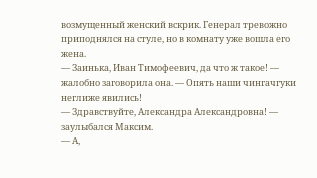возмущенный женский вскрик. Генерал тревожно приподнялся на стуле, но в комнату уже вошла его жена.
— Заинька, Иван Тимофеевич, да что ж такое! — жалобно заговорила она. — Опять наши чингачгуки неглиже явились!
— Здравствуйте, Александра Александровна! — заулыбался Максим.
— А,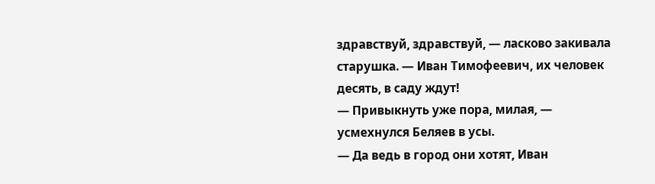здравствуй, здравствуй, — ласково закивала старушка. — Иван Тимофеевич, их человек десять, в саду ждут!
— Привыкнуть уже пора, милая, — усмехнулся Беляев в усы.
— Да ведь в город они хотят, Иван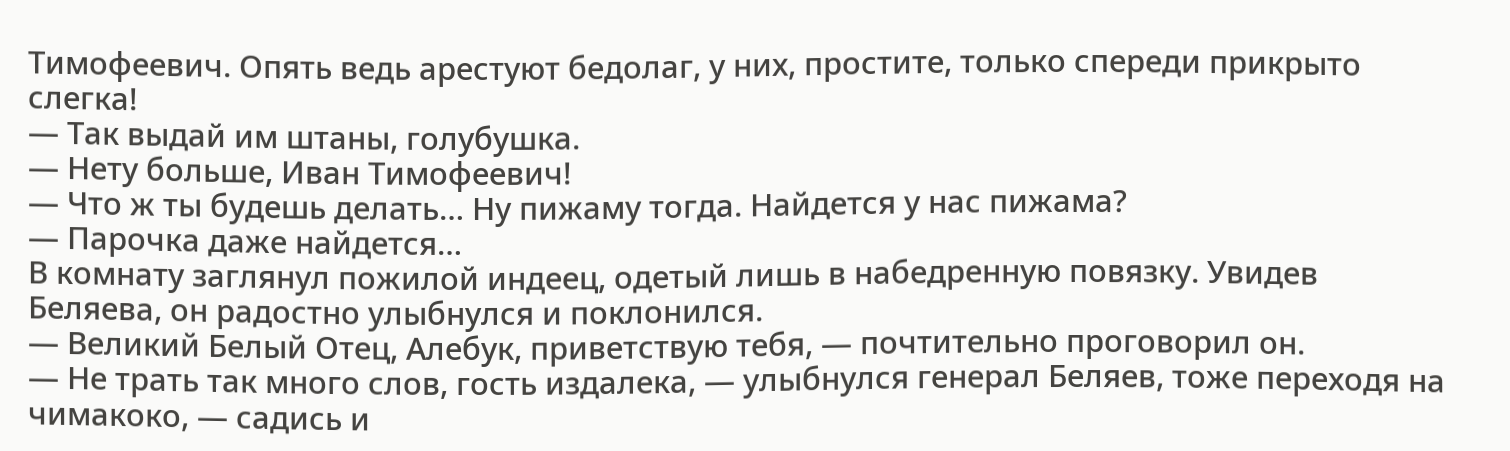Тимофеевич. Опять ведь арестуют бедолаг, у них, простите, только спереди прикрыто слегка!
— Так выдай им штаны, голубушка.
— Нету больше, Иван Тимофеевич!
— Что ж ты будешь делать… Ну пижаму тогда. Найдется у нас пижама?
— Парочка даже найдется…
В комнату заглянул пожилой индеец, одетый лишь в набедренную повязку. Увидев Беляева, он радостно улыбнулся и поклонился.
— Великий Белый Отец, Алебук, приветствую тебя, — почтительно проговорил он.
— Не трать так много слов, гость издалека, — улыбнулся генерал Беляев, тоже переходя на чимакоко, — садись и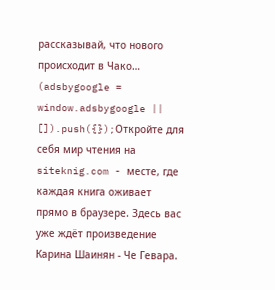рассказывай, что нового происходит в Чако…
(adsbygoogle = window.adsbygoogle || []).push({});Откройте для себя мир чтения на siteknig.com - месте, где каждая книга оживает прямо в браузере. Здесь вас уже ждёт произведение Карина Шаинян - Че Гевара.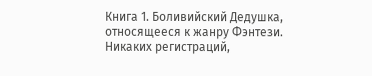Книга 1. Боливийский Дедушка, относящееся к жанру Фэнтези. Никаких регистраций,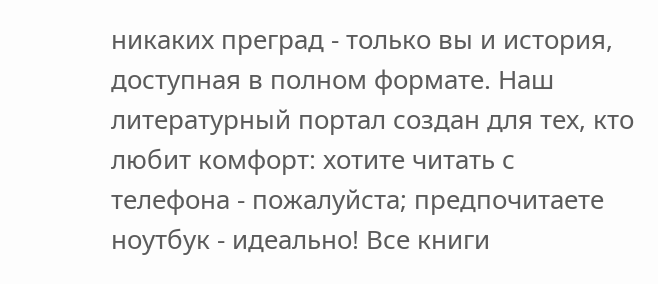никаких преград - только вы и история, доступная в полном формате. Наш литературный портал создан для тех, кто любит комфорт: хотите читать с телефона - пожалуйста; предпочитаете ноутбук - идеально! Все книги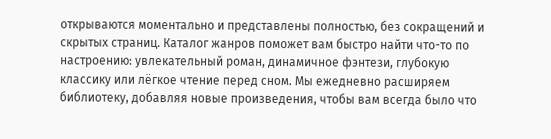открываются моментально и представлены полностью, без сокращений и скрытых страниц. Каталог жанров поможет вам быстро найти что-то по настроению: увлекательный роман, динамичное фэнтези, глубокую классику или лёгкое чтение перед сном. Мы ежедневно расширяем библиотеку, добавляя новые произведения, чтобы вам всегда было что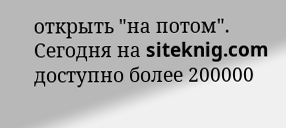открыть "на потом". Сегодня на siteknig.com доступно более 200000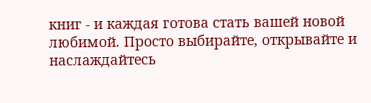книг - и каждая готова стать вашей новой любимой. Просто выбирайте, открывайте и наслаждайтесь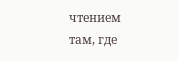чтением там, где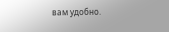вам удобно.